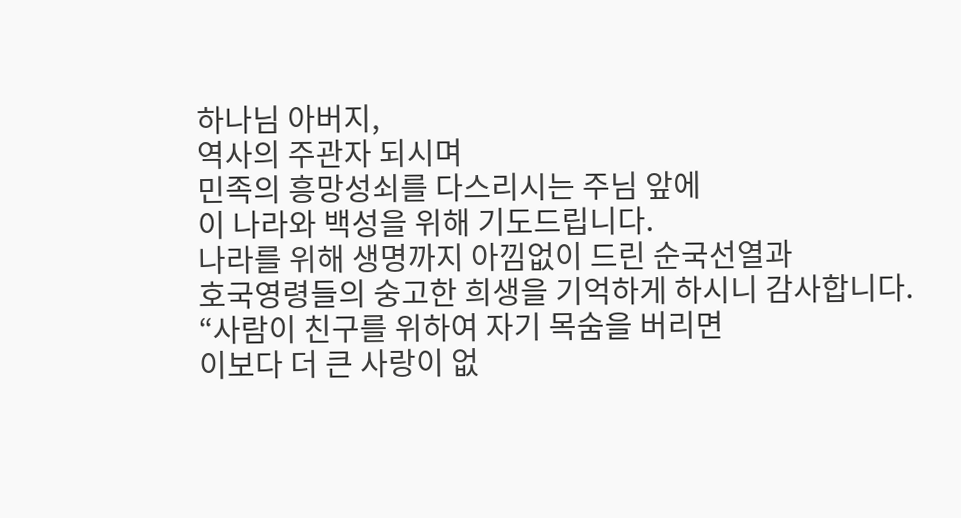하나님 아버지,
역사의 주관자 되시며
민족의 흥망성쇠를 다스리시는 주님 앞에
이 나라와 백성을 위해 기도드립니다.
나라를 위해 생명까지 아낌없이 드린 순국선열과
호국영령들의 숭고한 희생을 기억하게 하시니 감사합니다.
“사람이 친구를 위하여 자기 목숨을 버리면
이보다 더 큰 사랑이 없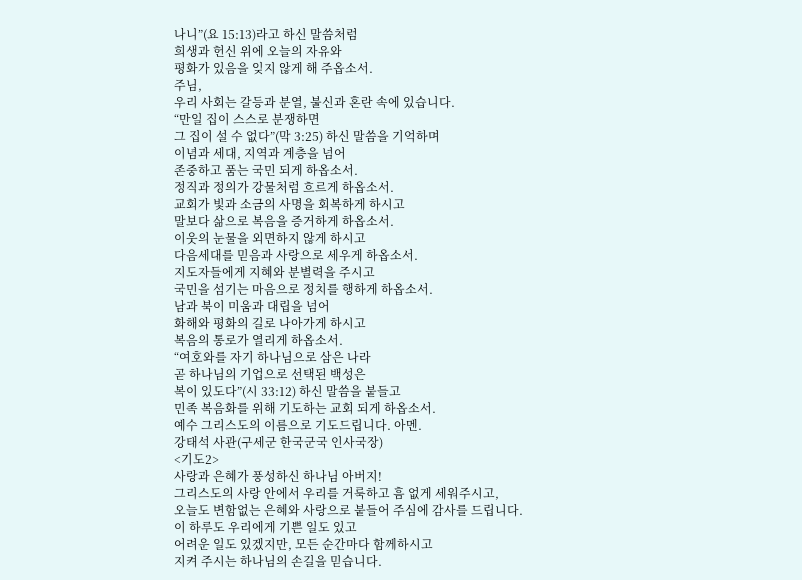나니”(요 15:13)라고 하신 말씀처럼
희생과 헌신 위에 오늘의 자유와
평화가 있음을 잊지 않게 해 주옵소서.
주님,
우리 사회는 갈등과 분열, 불신과 혼란 속에 있습니다.
“만일 집이 스스로 분쟁하면
그 집이 설 수 없다”(막 3:25) 하신 말씀을 기억하며
이념과 세대, 지역과 계층을 넘어
존중하고 품는 국민 되게 하옵소서.
정직과 정의가 강물처럼 흐르게 하옵소서.
교회가 빛과 소금의 사명을 회복하게 하시고
말보다 삶으로 복음을 증거하게 하옵소서.
이웃의 눈물을 외면하지 않게 하시고
다음세대를 믿음과 사랑으로 세우게 하옵소서.
지도자들에게 지혜와 분별력을 주시고
국민을 섬기는 마음으로 정치를 행하게 하옵소서.
남과 북이 미움과 대립을 넘어
화해와 평화의 길로 나아가게 하시고
복음의 통로가 열리게 하옵소서.
“여호와를 자기 하나님으로 삼은 나라
곧 하나님의 기업으로 선택된 백성은
복이 있도다”(시 33:12) 하신 말씀을 붙들고
민족 복음화를 위해 기도하는 교회 되게 하옵소서.
예수 그리스도의 이름으로 기도드립니다. 아멘.
강태석 사관(구세군 한국군국 인사국장)
<기도2>
사랑과 은혜가 풍성하신 하나님 아버지!
그리스도의 사랑 안에서 우리를 거룩하고 흠 없게 세워주시고,
오늘도 변함없는 은혜와 사랑으로 붙들어 주심에 감사를 드립니다.
이 하루도 우리에게 기쁜 일도 있고
어려운 일도 있겠지만, 모든 순간마다 함께하시고
지켜 주시는 하나님의 손길을 믿습니다.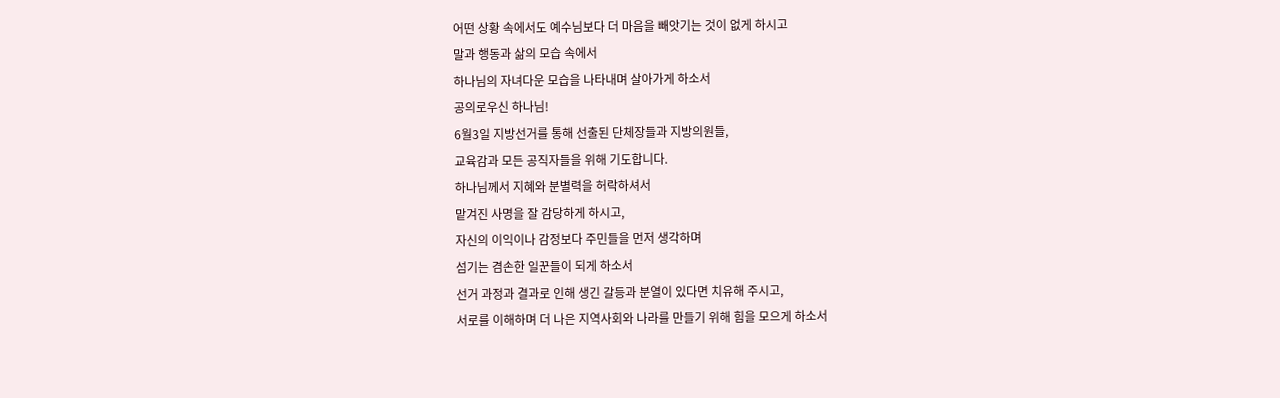어떤 상황 속에서도 예수님보다 더 마음을 빼앗기는 것이 없게 하시고
말과 행동과 삶의 모습 속에서
하나님의 자녀다운 모습을 나타내며 살아가게 하소서
공의로우신 하나님!
6월3일 지방선거를 통해 선출된 단체장들과 지방의원들,
교육감과 모든 공직자들을 위해 기도합니다.
하나님께서 지혜와 분별력을 허락하셔서
맡겨진 사명을 잘 감당하게 하시고,
자신의 이익이나 감정보다 주민들을 먼저 생각하며
섬기는 겸손한 일꾼들이 되게 하소서
선거 과정과 결과로 인해 생긴 갈등과 분열이 있다면 치유해 주시고,
서로를 이해하며 더 나은 지역사회와 나라를 만들기 위해 힘을 모으게 하소서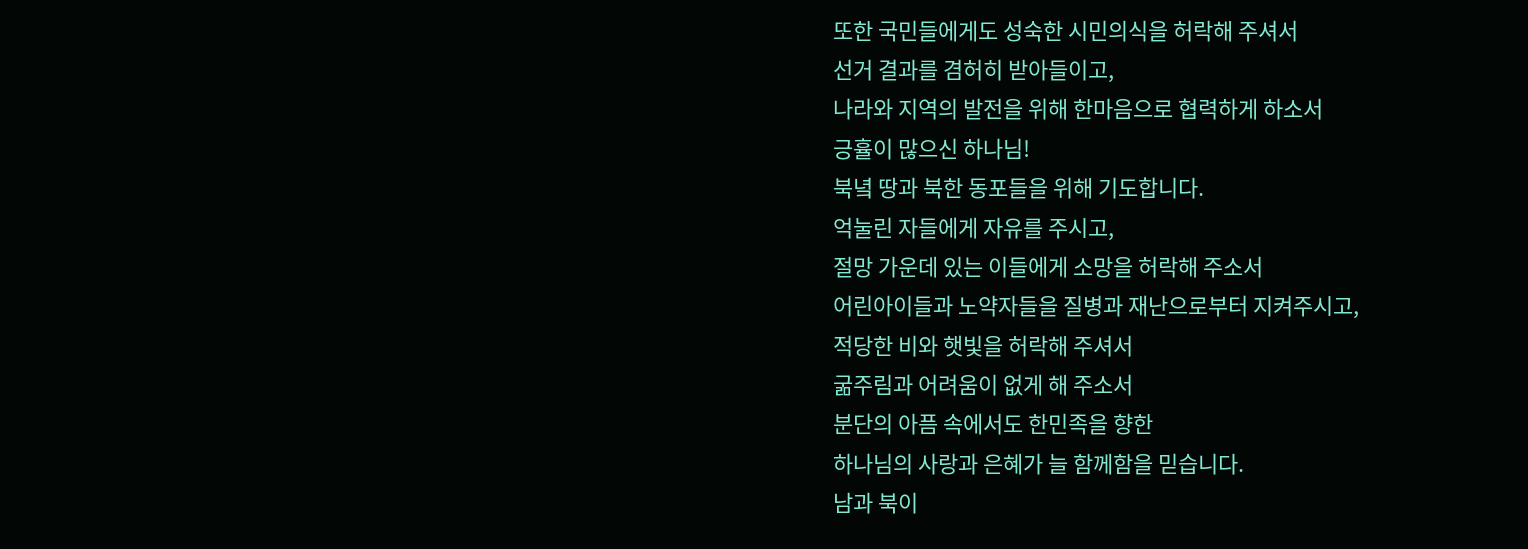또한 국민들에게도 성숙한 시민의식을 허락해 주셔서
선거 결과를 겸허히 받아들이고,
나라와 지역의 발전을 위해 한마음으로 협력하게 하소서
긍휼이 많으신 하나님!
북녘 땅과 북한 동포들을 위해 기도합니다.
억눌린 자들에게 자유를 주시고,
절망 가운데 있는 이들에게 소망을 허락해 주소서
어린아이들과 노약자들을 질병과 재난으로부터 지켜주시고,
적당한 비와 햇빛을 허락해 주셔서
굶주림과 어려움이 없게 해 주소서
분단의 아픔 속에서도 한민족을 향한
하나님의 사랑과 은혜가 늘 함께함을 믿습니다.
남과 북이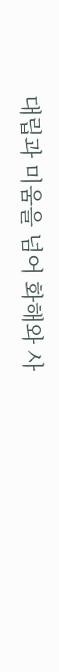대립과 미움을 넘어 화해와 사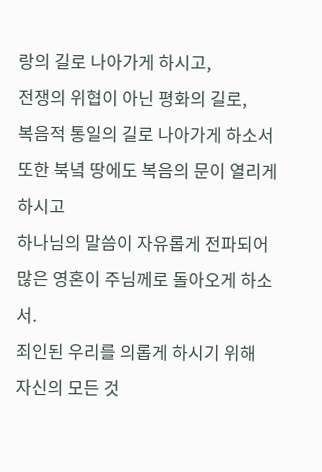랑의 길로 나아가게 하시고,
전쟁의 위협이 아닌 평화의 길로,
복음적 통일의 길로 나아가게 하소서
또한 북녘 땅에도 복음의 문이 열리게 하시고
하나님의 말씀이 자유롭게 전파되어
많은 영혼이 주님께로 돌아오게 하소서.
죄인된 우리를 의롭게 하시기 위해
자신의 모든 것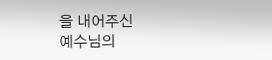을 내어주신
예수님의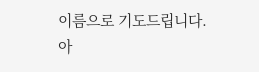이름으로 기도드립니다. 아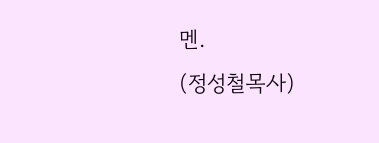멘.
(정성철목사)